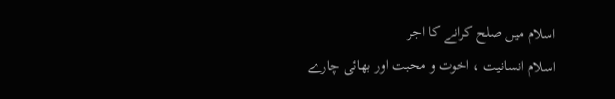اسلام میں صلح کرانے کا اجر
اسلام انسانیت ، اخوت و محبت اور بھائی چارے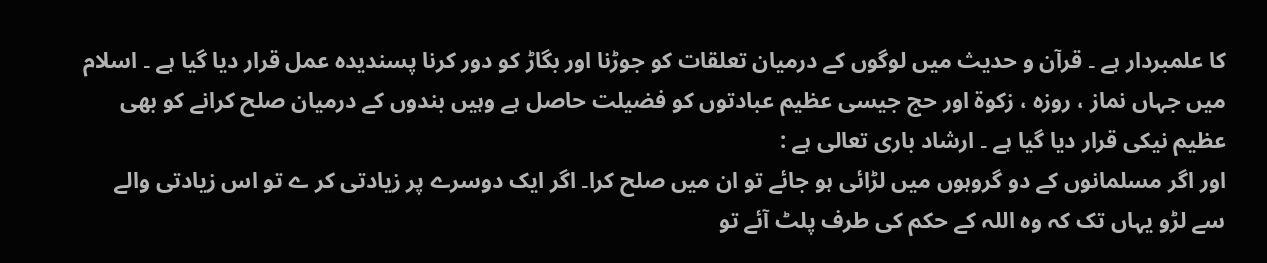کا علمبردار ہے ۔ قرآن و حدیث میں لوگوں کے درمیان تعلقات کو جوڑنا اور بگاڑ کو دور کرنا پسندیدہ عمل قرار دیا گیا ہے ۔ اسلام میں جہاں نماز ، روزہ ، زکوۃ اور حج جیسی عظیم عبادتوں کو فضیلت حاصل ہے وہیں بندوں کے درمیان صلح کرانے کو بھی عظیم نیکی قرار دیا گیا ہے ۔ ارشاد باری تعالی ہے :
اور اگر مسلمانوں کے دو گروہوں میں لڑائی ہو جائے تو ان میں صلح کرا۔ اگر ایک دوسرے پر زیادتی کر ے تو اس زیادتی والے سے لڑو یہاں تک کہ وہ اللہ کے حکم کی طرف پلٹ آئے تو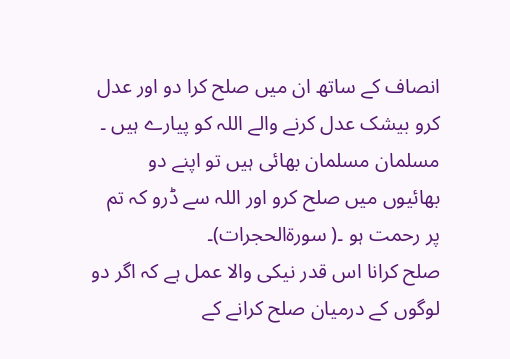انصاف کے ساتھ ان میں صلح کرا دو اور عدل کرو بیشک عدل کرنے والے اللہ کو پیارے ہیں ۔ مسلمان مسلمان بھائی ہیں تو اپنے دو بھائیوں میں صلح کرو اور اللہ سے ڈرو کہ تم پر رحمت ہو ۔( سورۃالحجرات)۔
صلح کرانا اس قدر نیکی والا عمل ہے کہ اگر دو لوگوں کے درمیان صلح کرانے کے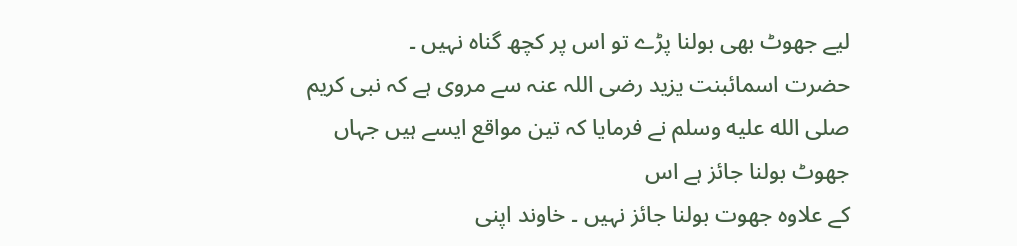لیے جھوٹ بھی بولنا پڑے تو اس پر کچھ گناہ نہیں ۔
حضرت اسمائبنت یزید رضی اللہ عنہ سے مروی ہے کہ نبی کریم صلى الله عليه وسلم نے فرمایا کہ تین مواقع ایسے ہیں جہاں جھوٹ بولنا جائز ہے اس
کے علاوہ جھوت بولنا جائز نہیں ۔ خاوند اپنی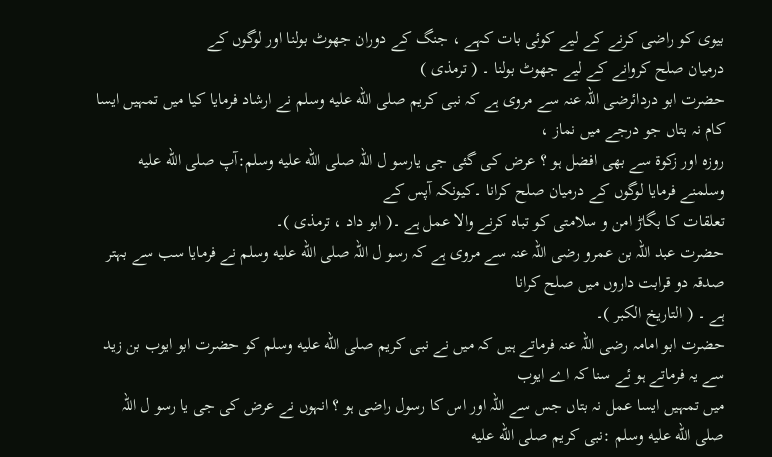بیوی کو راضی کرنے کے لیے کوئی بات کہے ، جنگ کے دوران جھوٹ بولنا اور لوگوں کے
درمیان صلح کروانے کے لیے جھوٹ بولنا ۔ ( ترمذی )
حضرت ابو دردائرضی اللہ عنہ سے مروی ہے کہ نبی کریم صلى الله عليه وسلم نے ارشاد فرمایا کیا میں تمہیں ایسا کام نہ بتاں جو درجے میں نماز ،
روزہ اور زکوۃ سے بھی افضل ہو ؟ عرض کی گئی جی یارسو ل اللہ صلى الله عليه وسلم:آپ صلى الله عليه وسلمنے فرمایا لوگوں کے درمیان صلح کرانا ۔کیونکہ آپس کے
تعلقات کا بگاڑ امن و سلامتی کو تباہ کرنے والا عمل ہے ۔( ابو داد ، ترمذی )۔
حضرت عبد اللہ بن عمرو رضی اللہ عنہ سے مروی ہے کہ رسو ل اللہ صلى الله عليه وسلم نے فرمایا سب سے بہتر صدقہ دو قرابت داروں میں صلح کرانا
ہے ۔ ( التاریخ الکبر )۔
حضرت ابو امامہ رضی اللہ عنہ فرماتے ہیں کہ میں نے نبی کریم صلى الله عليه وسلم کو حضرت ابو ایوب بن زید سے یہ فرماتے ہو ئے سنا کہ اے ایوب
میں تمہیں ایسا عمل نہ بتاں جس سے اللہ اور اس کا رسول راضی ہو ؟ انہوں نے عرض کی جی یا رسو ل اللہ صلى الله عليه وسلم :نبی کریم صلى الله عليه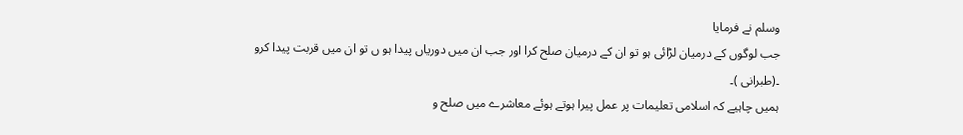وسلم نے فرمایا
جب لوگوں کے درمیان لڑائی ہو تو ان کے درمیان صلح کرا اور جب ان میں دوریاں پیدا ہو ں تو ان میں قربت پیدا کرو ۔(طبرانی )۔
ہمیں چاہیے کہ اسلامی تعلیمات پر عمل پیرا ہوتے ہوئے معاشرے میں صلح و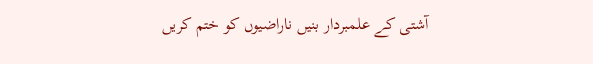آشتی کے علمبردار بنیں ناراضیوں کو ختم کریں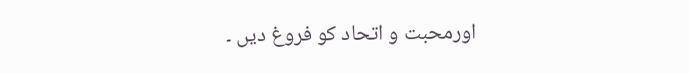اورمحبت و اتحاد کو فروغ دیں ۔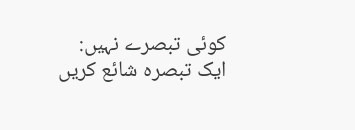کوئی تبصرے نہیں:
ایک تبصرہ شائع کریں